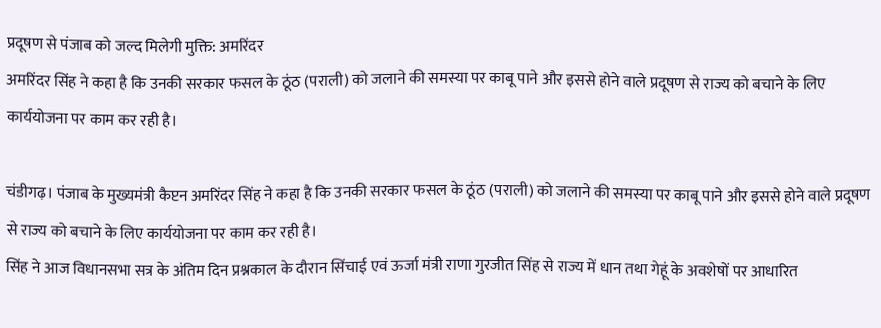प्रदूषण से पंजाब को जल्द मिलेगी मुक्ति: अमरिंदर
अमरिंदर सिंह ने कहा है कि उनकी सरकार फसल के ठूंठ (पराली) को जलाने की समस्या पर काबू पाने और इससे होने वाले प्रदूषण से राज्य को बचाने के लिए कार्ययोजना पर काम कर रही है।

चंडीगढ़। पंजाब के मुख्यमंत्री कैप्टन अमरिंदर सिंह ने कहा है कि उनकी सरकार फसल के ठूंठ (पराली) को जलाने की समस्या पर काबू पाने और इससे होने वाले प्रदूषण से राज्य को बचाने के लिए कार्ययोजना पर काम कर रही है।
सिंह ने आज विधानसभा सत्र के अंतिम दिन प्रश्नकाल के दौरान सिंचाई एवं ऊर्जा मंत्री राणा गुरजीत सिंह से राज्य में धान तथा गेहूं के अवशेषों पर आधारित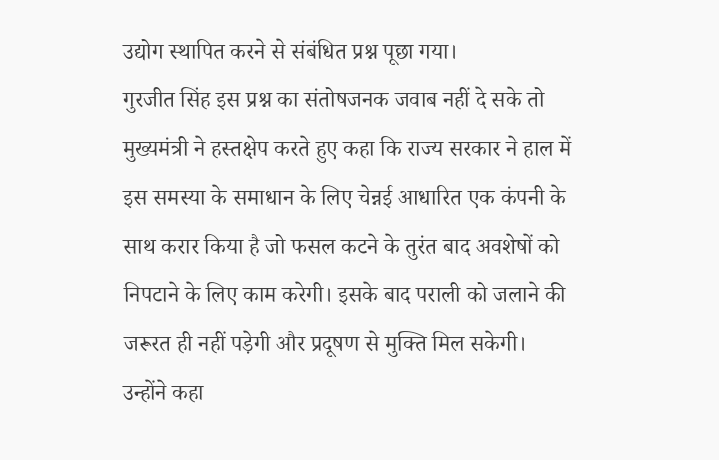उद्योग स्थापित करने से संबंधित प्रश्न पूछा गया।
गुरजीत सिंह इस प्रश्न का संतोषजनक जवाब नहीं दे सके तो मुख्यमंत्री ने हस्तक्षेप करते हुए कहा कि राज्य सरकार ने हाल में इस समस्या के समाधान के लिए चेन्नई आधारित एक कंपनी के साथ करार किया है जो फसल कटने के तुरंत बाद अवशेषों को निपटाने के लिए काम करेगी। इसके बाद पराली को जलाने की जरूरत ही नहीं पड़ेगी और प्रदूषण से मुक्ति मिल सकेगी।
उन्होंने कहा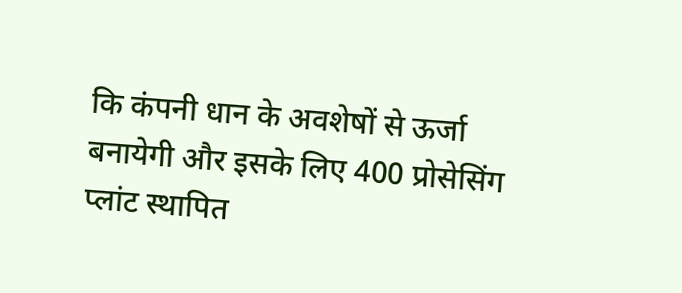कि कंपनी धान के अवशेषों से ऊर्जा बनायेगी और इसके लिए 400 प्रोसेसिंग प्लांट स्थापित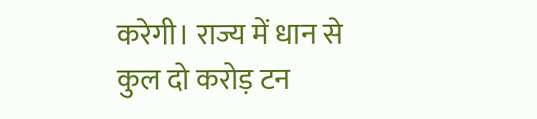करेगी। राज्य में धान से कुल दो करोड़ टन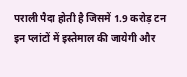पराली पैदा होती है जिसमें 1.9 करोड़ टन इन प्लांटों में इस्तेमाल की जायेगी और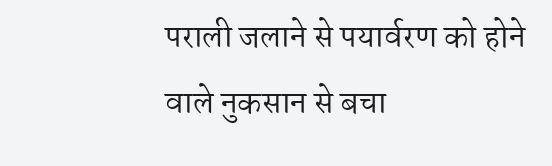पराली जलाने से पयार्वरण को होने वाले नुकसान से बचा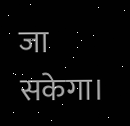जा सकेगा।